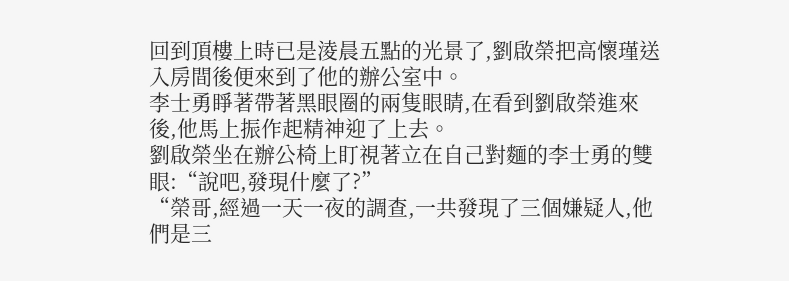回到頂樓上時已是淩晨五點的光景了,劉啟榮把高懷瑾送入房間後便來到了他的辦公室中。
李士勇睜著帶著黑眼圈的兩隻眼睛,在看到劉啟榮進來後,他馬上振作起精神迎了上去。
劉啟榮坐在辦公椅上盯視著立在自己對麵的李士勇的雙眼:“說吧,發現什麼了?”
“榮哥,經過一天一夜的調查,一共發現了三個嫌疑人,他們是三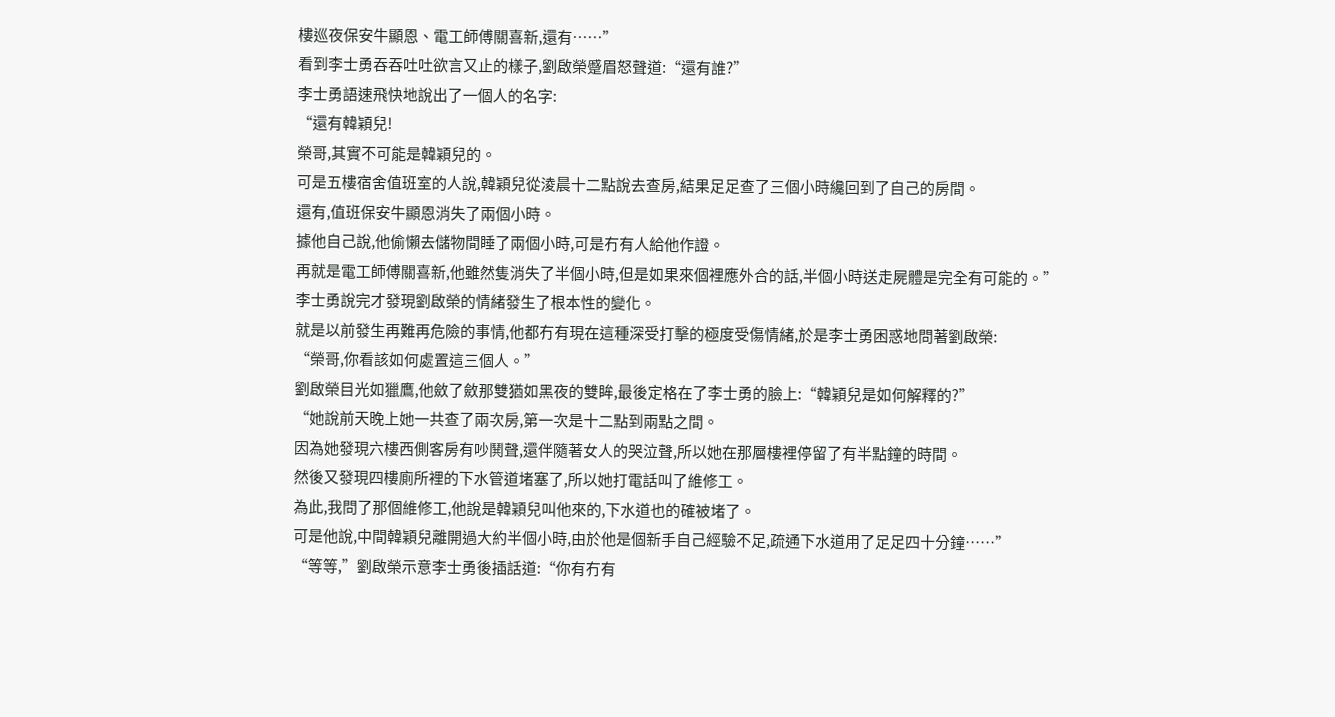樓巡夜保安牛顯恩、電工師傅關喜新,還有……”
看到李士勇吞吞吐吐欲言又止的樣子,劉啟榮蹙眉怒聲道:“還有誰?”
李士勇語速飛快地說出了一個人的名字:
“還有韓穎兒!
榮哥,其實不可能是韓穎兒的。
可是五樓宿舍值班室的人說,韓穎兒從淩晨十二點說去查房,結果足足查了三個小時纔回到了自己的房間。
還有,值班保安牛顯恩消失了兩個小時。
據他自己說,他偷懶去儲物間睡了兩個小時,可是冇有人給他作證。
再就是電工師傅關喜新,他雖然隻消失了半個小時,但是如果來個裡應外合的話,半個小時送走屍體是完全有可能的。”
李士勇說完才發現劉啟榮的情緒發生了根本性的變化。
就是以前發生再難再危險的事情,他都冇有現在這種深受打擊的極度受傷情緒,於是李士勇困惑地問著劉啟榮:
“榮哥,你看該如何處置這三個人。”
劉啟榮目光如獵鷹,他斂了斂那雙猶如黑夜的雙眸,最後定格在了李士勇的臉上:“韓穎兒是如何解釋的?”
“她說前天晚上她一共查了兩次房,第一次是十二點到兩點之間。
因為她發現六樓西側客房有吵鬨聲,還伴隨著女人的哭泣聲,所以她在那層樓裡停留了有半點鐘的時間。
然後又發現四樓廁所裡的下水管道堵塞了,所以她打電話叫了維修工。
為此,我問了那個維修工,他說是韓穎兒叫他來的,下水道也的確被堵了。
可是他說,中間韓穎兒離開過大約半個小時,由於他是個新手自己經驗不足,疏通下水道用了足足四十分鐘……”
“等等,”劉啟榮示意李士勇後插話道:“你有冇有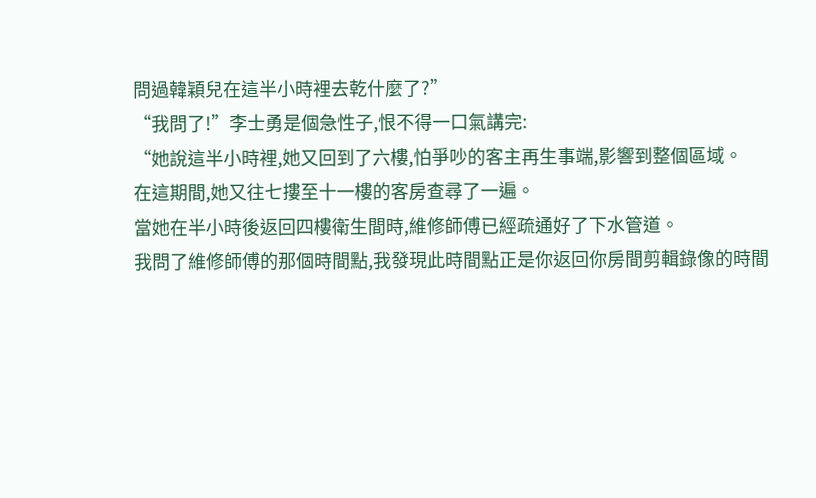問過韓穎兒在這半小時裡去乾什麼了?”
“我問了!”李士勇是個急性子,恨不得一口氣講完:
“她說這半小時裡,她又回到了六樓,怕爭吵的客主再生事端,影響到整個區域。
在這期間,她又往七摟至十一樓的客房查尋了一遍。
當她在半小時後返回四樓衛生間時,維修師傅已經疏通好了下水管道。
我問了維修師傅的那個時間點,我發現此時間點正是你返回你房間剪輯錄像的時間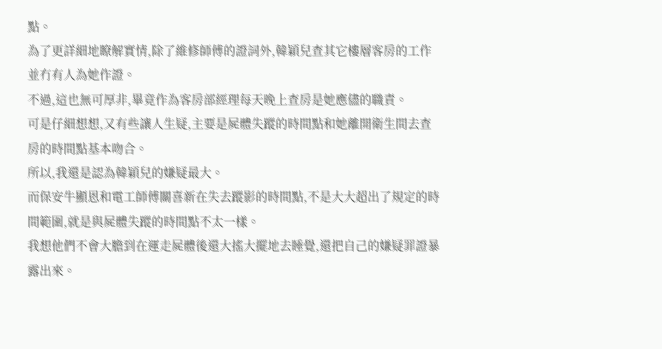點。
為了更詳細地瞭解實情,除了維修師傅的證詞外,韓穎兒查其它樓層客房的工作並冇有人為她作證。
不過,這也無可厚非,畢竟作為客房部經理每天晚上查房是她應儘的職責。
可是仔細想想,又有些讓人生疑,主要是屍體失蹤的時間點和她離開衛生間去查房的時間點基本吻合。
所以,我還是認為韓穎兒的嫌疑最大。
而保安牛顯恩和電工師傅關喜新在失去蹤影的時間點,不是大大超出了規定的時間範圍,就是與屍體失蹤的時間點不太一樣。
我想他們不會大膽到在運走屍體後還大搖大擺地去睡覺,還把自己的嫌疑罪證暴露出來。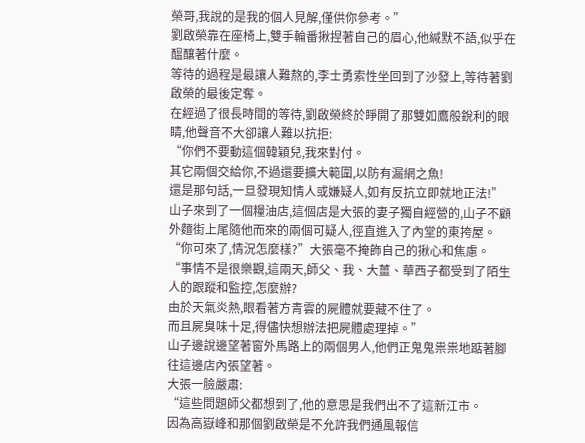榮哥,我說的是我的個人見解,僅供你參考。”
劉啟榮靠在座椅上,雙手輪番揪捏著自己的眉心,他緘默不語,似乎在醞釀著什麼。
等待的過程是最讓人難熬的,李士勇索性坐回到了沙發上,等待著劉啟榮的最後定奪。
在經過了很長時間的等待,劉啟榮終於睜開了那雙如鷹般銳利的眼睛,他聲音不大卻讓人難以抗拒:
“你們不要動這個韓穎兒,我來對付。
其它兩個交給你,不過還要擴大範圍,以防有漏網之魚!
還是那句話,一旦發現知情人或嫌疑人,如有反抗立即就地正法!”
山子來到了一個糧油店,這個店是大張的妻子獨自經營的,山子不顧外麵街上尾隨他而來的兩個可疑人,徑直進入了內堂的東挎屋。
“你可來了,情況怎麼樣?”大張毫不掩飾自己的揪心和焦慮。
“事情不是很樂觀,這兩天,師父、我、大薑、華西子都受到了陌生人的跟蹤和監控,怎麼辦?
由於天氣炎熱,眼看著方青雲的屍體就要藏不住了。
而且屍臭味十足,得儘快想辦法把屍體處理掉。”
山子邊說邊望著窗外馬路上的兩個男人,他們正鬼鬼祟祟地踮著腳往這邊店內張望著。
大張一臉嚴肅:
“這些問題師父都想到了,他的意思是我們出不了這新江市。
因為高嶽峰和那個劉啟榮是不允許我們通風報信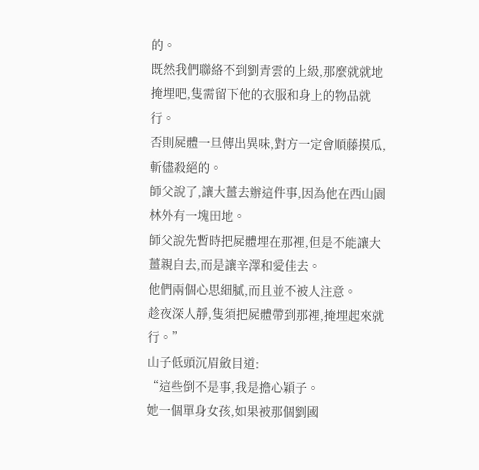的。
既然我們聯絡不到劉青雲的上級,那麼就就地掩埋吧,隻需留下他的衣服和身上的物品就行。
否則屍體一旦傳出異味,對方一定會順藤摸瓜,斬儘殺絕的。
師父說了,讓大薑去辦這件事,因為他在西山園林外有一塊田地。
師父說先暫時把屍體埋在那裡,但是不能讓大薑親自去,而是讓辛澤和愛佳去。
他們兩個心思細膩,而且並不被人注意。
趁夜深人靜,隻須把屍體帶到那裡,掩埋起來就行。”
山子低頭沉眉斂目道:
“這些倒不是事,我是擔心穎子。
她一個單身女孩,如果被那個劉國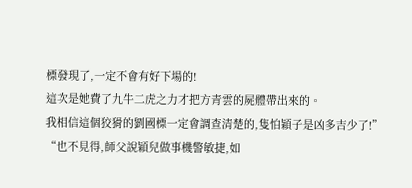標發現了,一定不會有好下場的!
這次是她費了九牛二虎之力才把方青雲的屍體帶出來的。
我相信這個狡猾的劉國標一定會調查清楚的,隻怕穎子是凶多吉少了!”
“也不見得,師父說穎兒做事機警敏捷,如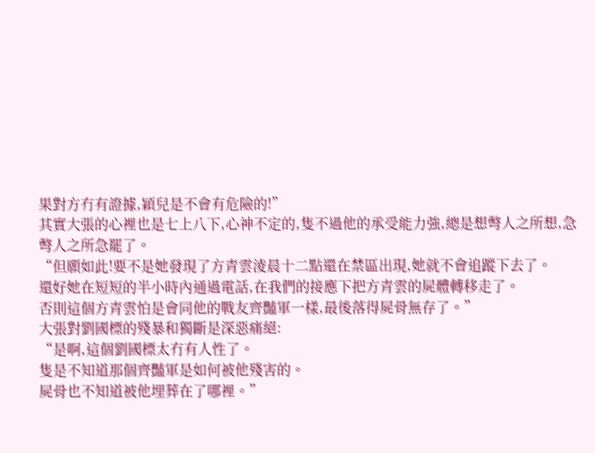果對方冇有證據,穎兒是不會有危險的!”
其實大張的心裡也是七上八下,心神不定的,隻不過他的承受能力強,總是想彆人之所想,急彆人之所急罷了。
“但願如此!要不是她發現了方青雲淩晨十二點還在禁區出現,她就不會追蹤下去了。
還好她在短短的半小時內通過電話,在我們的接應下把方青雲的屍體轉移走了。
否則這個方青雲怕是會同他的戰友齊豔軍一樣,最後落得屍骨無存了。”
大張對劉國標的殘暴和獨斷是深惡痛絕:
“是啊,這個劉國標太冇有人性了。
隻是不知道那個齊豔軍是如何被他殘害的。
屍骨也不知道被他埋葬在了哪裡。”